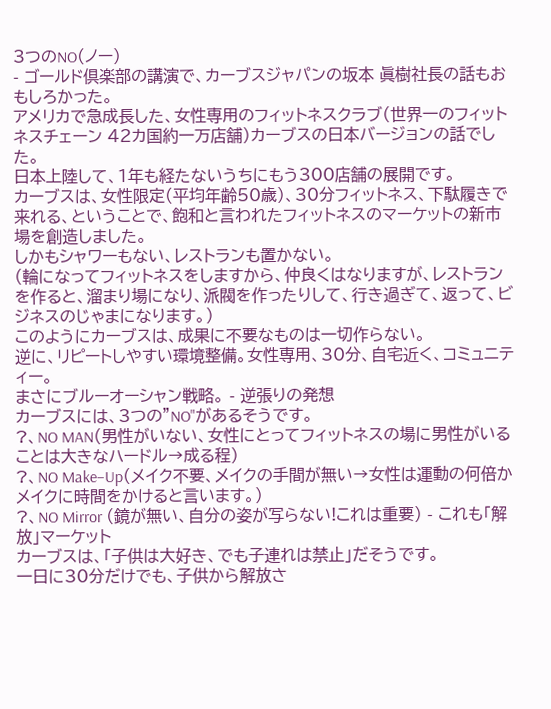3つのNO(ノー)
- ゴールド倶楽部の講演で、カーブスジャパンの坂本 眞樹社長の話もおもしろかった。
アメリカで急成長した、女性専用のフィットネスクラブ(世界一のフィットネスチェーン 42カ国約一万店舗)カーブスの日本バージョンの話でした。
日本上陸して、1年も経たないうちにもう300店舗の展開です。
カーブスは、女性限定(平均年齢50歳)、30分フィットネス、下駄履きで来れる、ということで、飽和と言われたフィットネスのマーケットの新市場を創造しました。
しかもシャワーもない、レストランも置かない。
(輪になってフィットネスをしますから、仲良くはなりますが、レストランを作ると、溜まり場になり、派閥を作ったりして、行き過ぎて、返って、ビジネスのじゃまになります。)
このようにカーブスは、成果に不要なものは一切作らない。
逆に、リピートしやすい環境整備。女性専用、30分、自宅近く、コミュニティー。
まさにブルーオーシャン戦略。 - 逆張りの発想
カーブスには、3つの"NO"があるそうです。
?、NO MAN(男性がいない、女性にとってフィットネスの場に男性がいることは大きなハードル→成る程)
?、NO Make−Up(メイク不要、メイクの手間が無い→女性は運動の何倍かメイクに時間をかけると言います。)
?、NO Mirror (鏡が無い、自分の姿が写らない!これは重要) - これも「解放」マーケット
カーブスは、「子供は大好き、でも子連れは禁止」だそうです。
一日に30分だけでも、子供から解放さ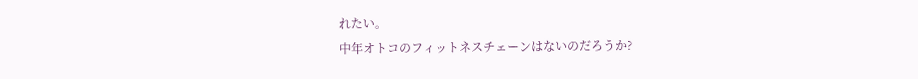れたい。
中年オトコのフィットネスチェーンはないのだろうか?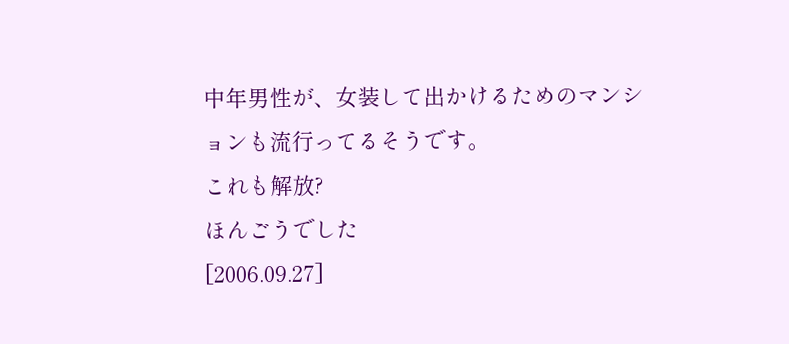中年男性が、女装して出かけるためのマンションも流行ってるそうです。
これも解放?
ほんごうでした
[2006.09.27]